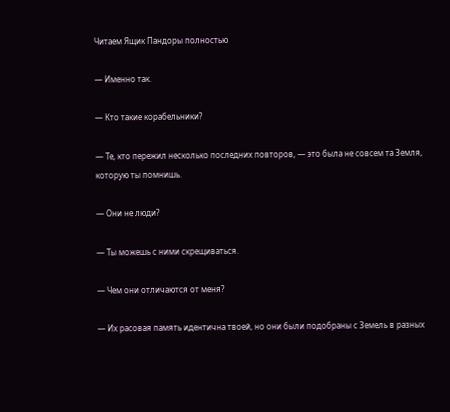Читаем Ящик Пандоры полностью

— Именно так.

— Кто такие корабельники?

— Те, кто пережил несколько последних повторов, — это была не совсем та Земля, которую ты помнишь.

— Они не люди?

— Ты можешь с ними скрещиваться.

— Чем они отличаются от меня?

— Их расовая память идентична твоей, но они были подобраны с Земель в разных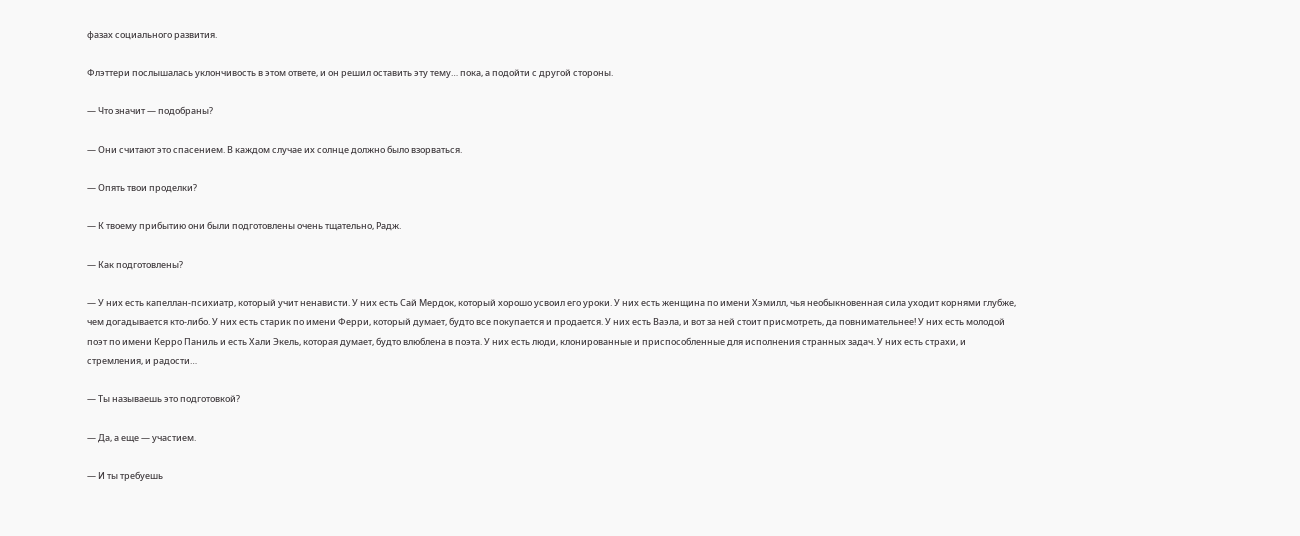фазах социального развития.

Флэттери послышалась уклончивость в этом ответе, и он решил оставить эту тему… пока, а подойти с другой стороны.

— Что значит — подобраны?

— Они считают это спасением. В каждом случае их солнце должно было взорваться.

— Опять твои проделки?

— К твоему прибытию они были подготовлены очень тщательно, Радж.

— Как подготовлены?

— У них есть капеллан-психиатр, который учит ненависти. У них есть Сай Мердок, который хорошо усвоил его уроки. У них есть женщина по имени Хэмилл, чья необыкновенная сила уходит корнями глубже, чем догадывается кто-либо. У них есть старик по имени Ферри, который думает, будто все покупается и продается. У них есть Ваэла, и вот за ней стоит присмотреть, да повнимательнее! У них есть молодой поэт по имени Керро Паниль и есть Хали Экель, которая думает, будто влюблена в поэта. У них есть люди, клонированные и приспособленные для исполнения странных задач. У них есть страхи, и стремления, и радости…

— Ты называешь это подготовкой?

— Да, а еще — участием.

— И ты требуешь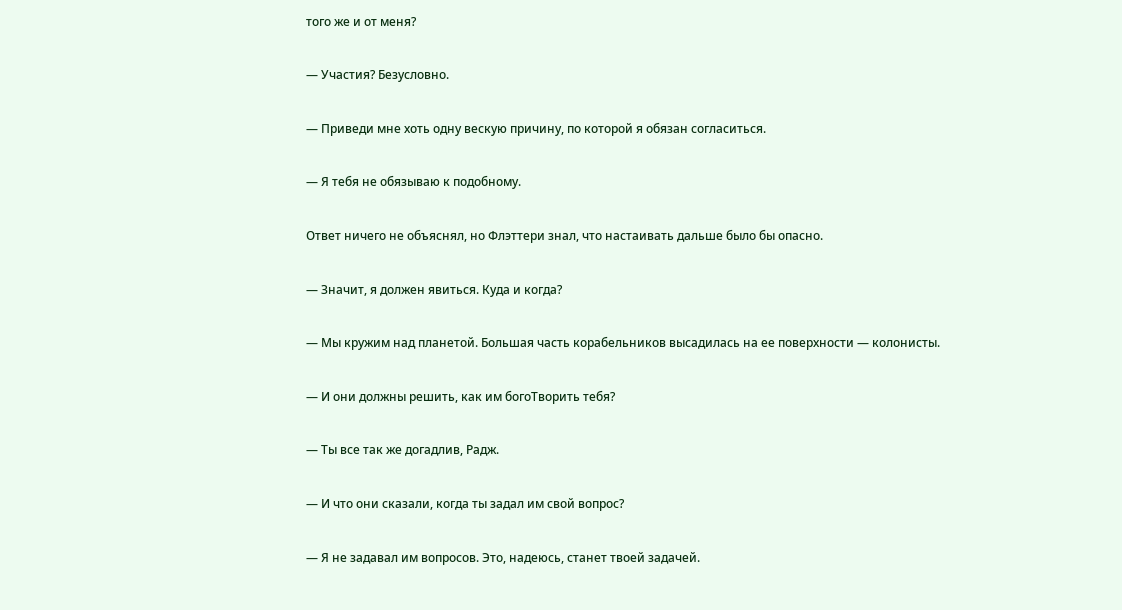того же и от меня?

— Участия? Безусловно.

— Приведи мне хоть одну вескую причину, по которой я обязан согласиться.

— Я тебя не обязываю к подобному.

Ответ ничего не объяснял, но Флэттери знал, что настаивать дальше было бы опасно.

— Значит, я должен явиться. Куда и когда?

— Мы кружим над планетой. Большая часть корабельников высадилась на ее поверхности — колонисты.

— И они должны решить, как им богоТворить тебя?

— Ты все так же догадлив, Радж.

— И что они сказали, когда ты задал им свой вопрос?

— Я не задавал им вопросов. Это, надеюсь, станет твоей задачей.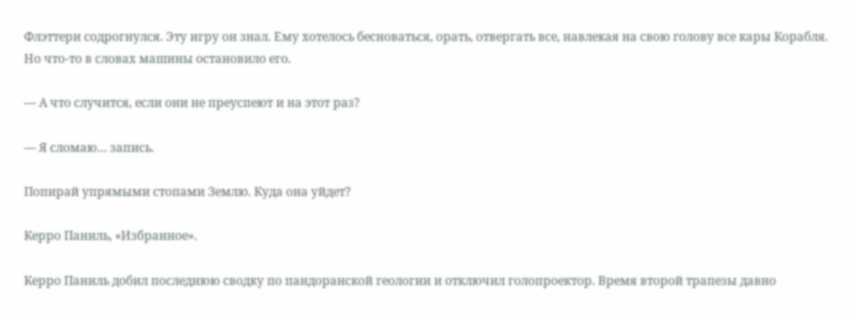Флэттери содрогнулся. Эту игру он знал. Ему хотелось бесноваться, орать, отвергать все, навлекая на свою голову все кары Корабля. Но что-то в словах машины остановило его.

— А что случится, если они не преуспеют и на этот раз?

— Я сломаю… запись.

Попирай упрямыми стопами Землю. Куда она уйдет?

Керро Паниль, «Избранное».

Керро Паниль добил последнюю сводку по пандоранской геологии и отключил голопроектор. Время второй трапезы давно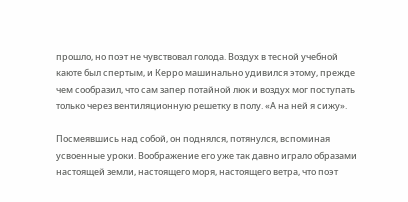прошло, но поэт не чувствовал голода. Воздух в тесной учебной каюте был спертым, и Керро машинально удивился этому, прежде чем сообразил, что сам запер потайной люк и воздух мог поступать только через вентиляционную решетку в полу. «А на ней я сижу».

Посмеявшись над собой, он поднялся, потянулся, вспоминая усвоенные уроки. Воображение его уже так давно играло образами настоящей земли, настоящего моря, настоящего ветра, что поэт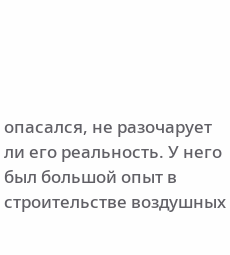опасался, не разочарует ли его реальность. У него был большой опыт в строительстве воздушных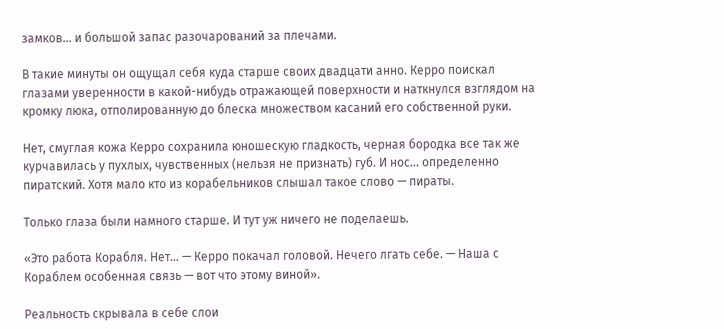замков… и большой запас разочарований за плечами.

В такие минуты он ощущал себя куда старше своих двадцати анно. Керро поискал глазами уверенности в какой-нибудь отражающей поверхности и наткнулся взглядом на кромку люка, отполированную до блеска множеством касаний его собственной руки.

Нет, смуглая кожа Керро сохранила юношескую гладкость, черная бородка все так же курчавилась у пухлых, чувственных (нельзя не признать) губ. И нос… определенно пиратский. Хотя мало кто из корабельников слышал такое слово — пираты.

Только глаза были намного старше. И тут уж ничего не поделаешь.

«Это работа Корабля. Нет… — Керро покачал головой. Нечего лгать себе. — Наша с Кораблем особенная связь — вот что этому виной».

Реальность скрывала в себе слои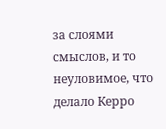за слоями смыслов, и то неуловимое, что делало Керро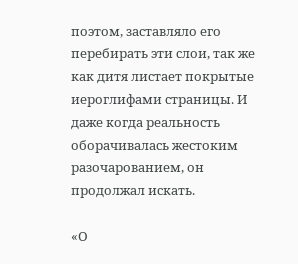поэтом, заставляло его перебирать эти слои, так же как дитя листает покрытые иероглифами страницы. И даже когда реальность оборачивалась жестоким разочарованием, он продолжал искать.

«О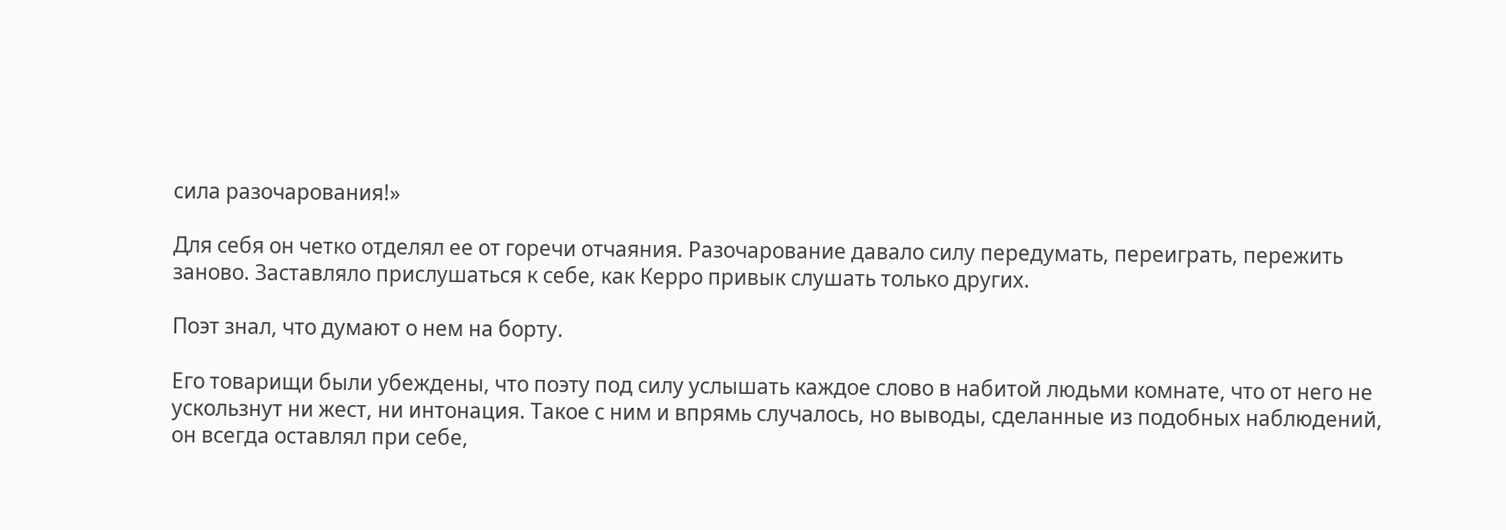сила разочарования!»

Для себя он четко отделял ее от горечи отчаяния. Разочарование давало силу передумать, переиграть, пережить заново. Заставляло прислушаться к себе, как Керро привык слушать только других.

Поэт знал, что думают о нем на борту.

Его товарищи были убеждены, что поэту под силу услышать каждое слово в набитой людьми комнате, что от него не ускользнут ни жест, ни интонация. Такое с ним и впрямь случалось, но выводы, сделанные из подобных наблюдений, он всегда оставлял при себе,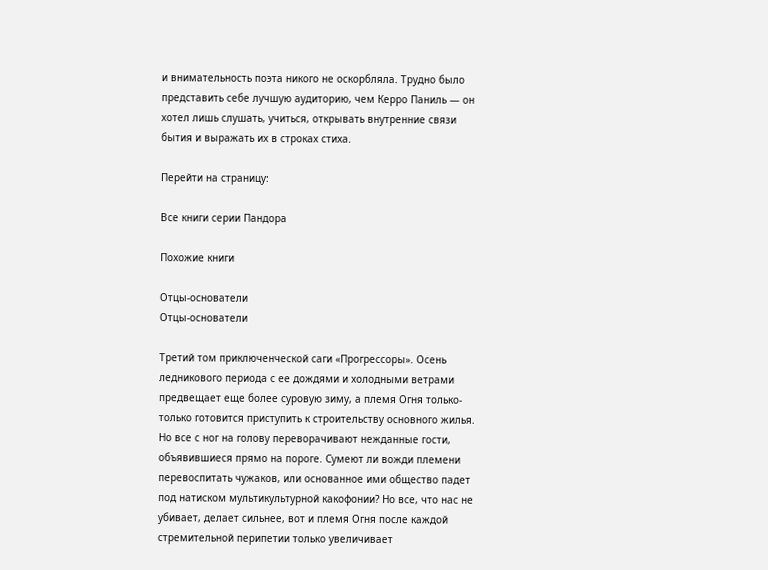и внимательность поэта никого не оскорбляла. Трудно было представить себе лучшую аудиторию, чем Керро Паниль — он хотел лишь слушать, учиться, открывать внутренние связи бытия и выражать их в строках стиха.

Перейти на страницу:

Все книги серии Пандора

Похожие книги

Отцы-основатели
Отцы-основатели

Третий том приключенческой саги «Прогрессоры». Осень ледникового периода с ее дождями и холодными ветрами предвещает еще более суровую зиму, а племя Огня только-только готовится приступить к строительству основного жилья. Но все с ног на голову переворачивают нежданные гости, объявившиеся прямо на пороге. Сумеют ли вожди племени перевоспитать чужаков, или основанное ими общество падет под натиском мультикультурной какофонии? Но все, что нас не убивает, делает сильнее, вот и племя Огня после каждой стремительной перипетии только увеличивает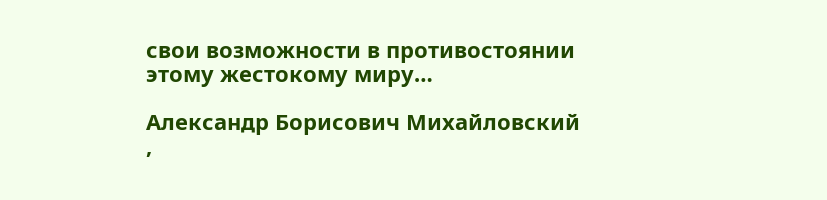свои возможности в противостоянии этому жестокому миру…

Александр Борисович Михайловский ,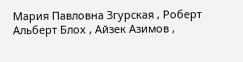Мария Павловна Згурская , Роберт Альберт Блох , Айзек Азимов ,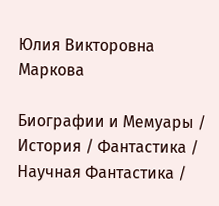Юлия Викторовна Маркова

Биографии и Мемуары / История / Фантастика / Научная Фантастика /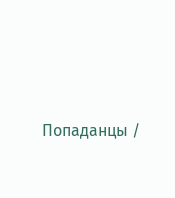Попаданцы /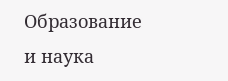Образование и наука